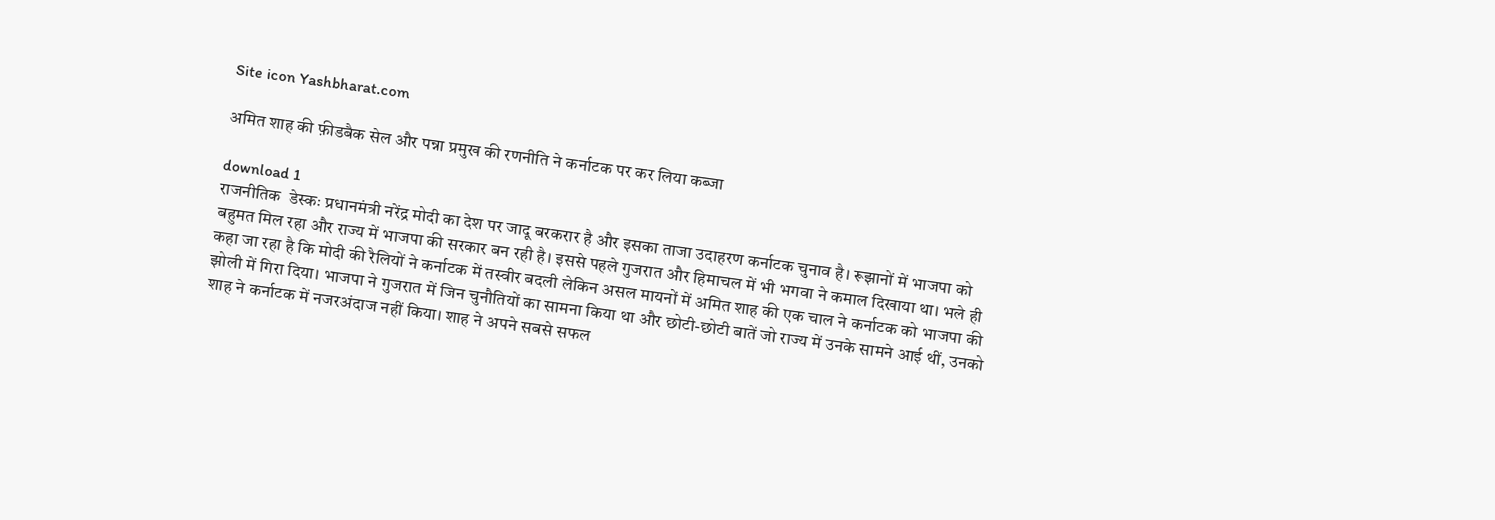Site icon Yashbharat.com

अमित शाह की फ़ीडबैक सेल और पन्ना प्रमुख की रणनीति ने कर्नाटक पर कर लिया कब्जा

download 1
राजनीतिक  डेस्कः प्रधानमंत्री नरेंद्र मोदी का देश पर जादू बरकरार है और इसका ताजा उदाहरण कर्नाटक चुनाव है। रूझानों में भाजपा को बहुमत मिल रहा और राज्य में भाजपा की सरकार बन रही है। इससे पहले गुजरात और हिमाचल में भी भगवा ने कमाल दिखाया था। भले ही कहा जा रहा है कि मोदी की रैलियों ने कर्नाटक में तस्वीर बदली लेकिन असल मायनों में अमित शाह की एक चाल ने कर्नाटक को भाजपा की झोली में गिरा दिया। भाजपा ने गुजरात में जिन चुनौतियों का सामना किया था और छोटी-छोटी बातें जो राज्य में उनके सामने आई थीं, उनको शाह ने कर्नाटक में नजरअंदाज नहीं किया। शाह ने अपने सबसे सफल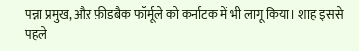पन्ना प्रमुख, औऱ फ़ीडबैक फॉर्मूले को कर्नाटक में भी लागू किया। शाह इससे पहले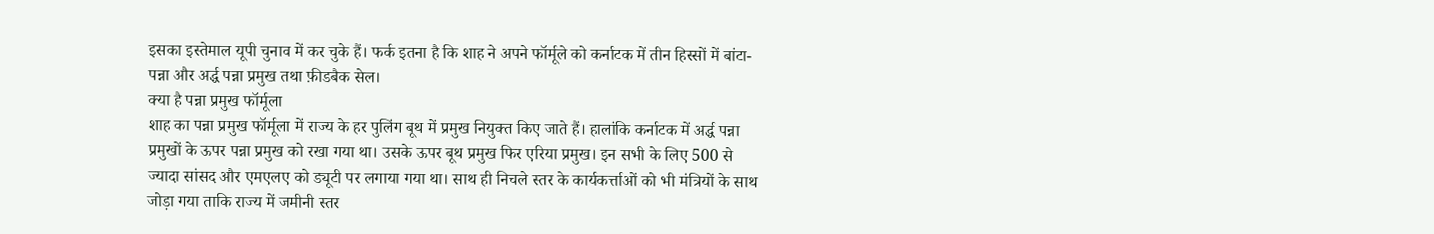इसका इस्तेमाल यूपी चुनाव में कर चुके हैं। फर्क इतना है कि शाह ने अपने फॉर्मूले को कर्नाटक में तीन हिस्सों में बांटा- पन्ना और अर्द्ध पन्ना प्रमुख तथा फ़ीडबैक सेल।
क्या है पन्ना प्रमुख फॉर्मूला
शाह का पन्ना प्रमुख फॉर्मूला में राज्य के हर पुलिंग बूथ में प्रमुख नियुक्त किए जाते हैं। हालांकि कर्नाटक में अर्द्ध पन्ना प्रमुखों के ऊपर पन्ना प्रमुख को रखा गया था। उसके ऊपर बूथ प्रमुख फिर एरिया प्रमुख। इन सभी के लिए 500 से ज्यादा सांसद और एमएलए को ड्यूटी पर लगाया गया था। साथ ही निचले स्तर के कार्यकर्त्ताओं को भी मंत्रियों के साथ जोड़ा गया ताकि राज्य में जमीनी स्तर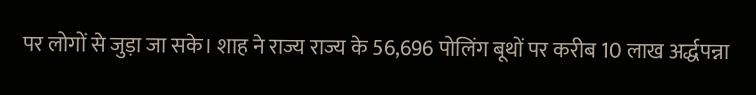पर लोगों से जुड़ा जा सके। शाह ने राज्य राज्य के 56,696 पोलिंग बूथों पर करीब 10 लाख अर्द्धपन्ना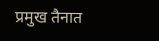प्रमुख तैनात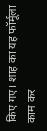किए गए। शाह का यह फॉर्मूला काम कर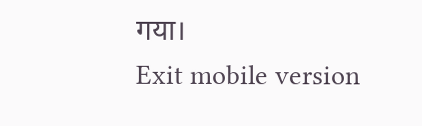गया।
Exit mobile version